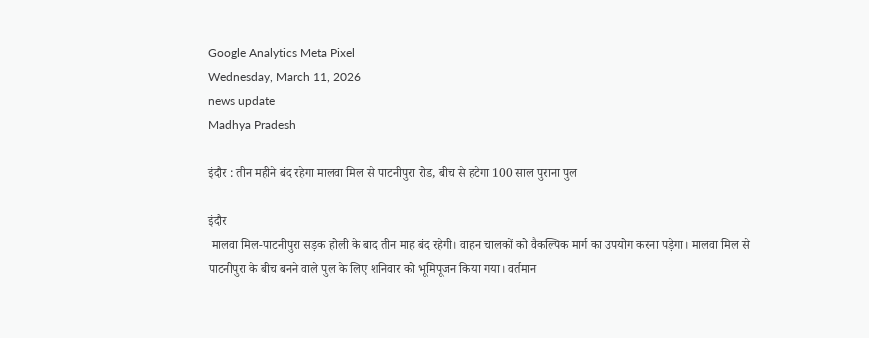Google Analytics Meta Pixel
Wednesday, March 11, 2026
news update
Madhya Pradesh

इंदौर : तीन महीने बंद रहेगा मालवा मिल से पाटनीपुरा रोड, बीच से हटेगा 100 साल पुराना पुल

इंदौर
 मालवा मिल-पाटनीपुरा सड़क होली के बाद तीन माह बंद रहेगी। वाहन चालकों को वैकल्पिक मार्ग का उपयोग करना पड़ेगा। मालवा मिल से पाटनीपुरा के बीच बनने वाले पुल के लिए शनिवार को भूमिपूजन किया गया। वर्तमान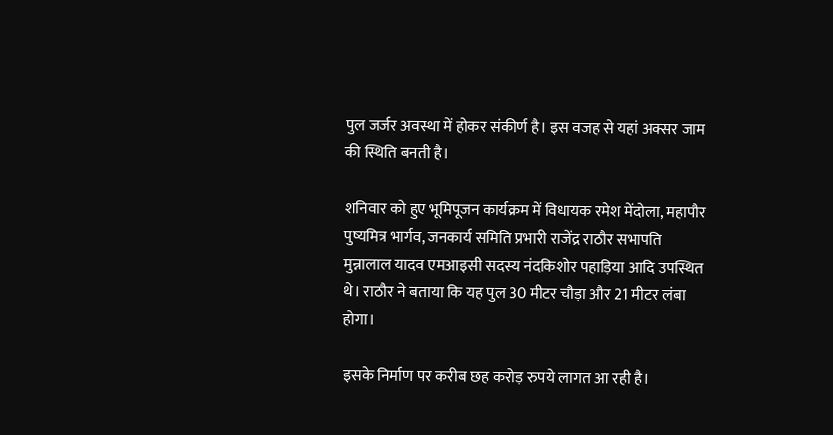पुल जर्जर अवस्था में होकर संकीर्ण है। इस वजह से यहां अक्सर जाम की स्थिति बनती है।

शनिवार को हुए भूमिपूजन कार्यक्रम में विधायक रमेश मेंदोला, महापौर पुष्यमित्र भार्गव, जनकार्य समिति प्रभारी राजेंद्र राठौर सभापति मुन्नालाल यादव एमआइसी सदस्य नंदकिशोर पहाड़िया आदि उपस्थित थे। राठौर ने बताया कि यह पुल 30 मीटर चौड़ा और 21 मीटर लंबा होगा।

इसके निर्माण पर करीब छह करोड़ रुपये लागत आ रही है।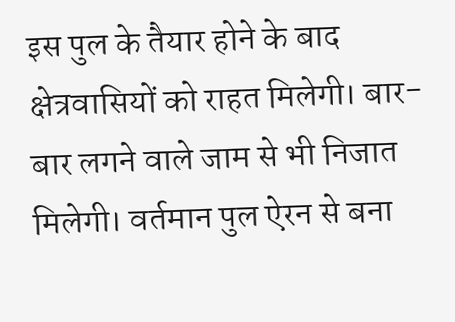इस पुल के तैयार होने के बाद क्षेत्रवासियों को राहत मिलेगी। बार-बार लगने वाले जाम से भी निजात मिलेगी। वर्तमान पुल ऐरन से बना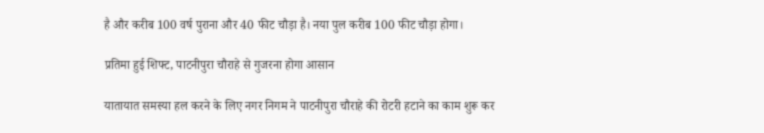है और करीब 100 वर्ष पुराना और 40 फीट चौड़ा है। नया पुल करीब 100 फीट चौड़ा होगा।

प्रतिमा हुई शिफ्ट, पाटनीपुरा चौराहे से गुजरना होगा आसान

यातायात समस्या हल करने के लिए नगर निगम ने पाटनीपुरा चौराहे की रोटरी हटाने का काम शुरू कर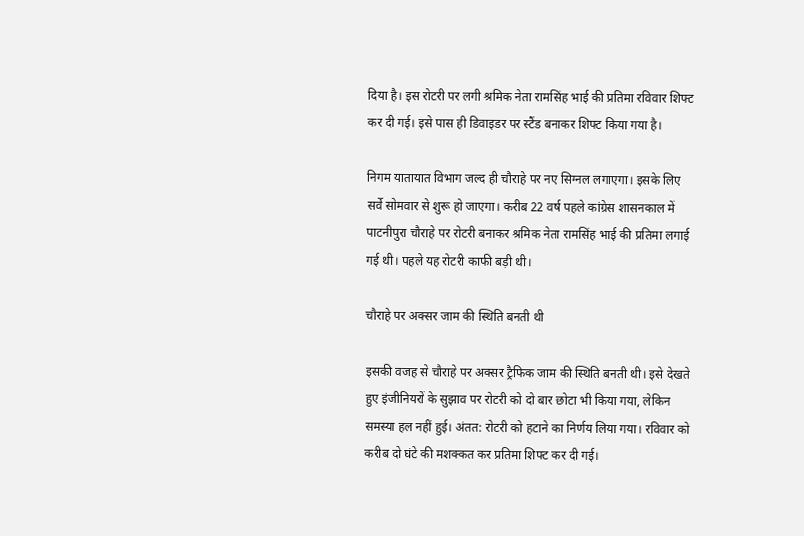दिया है। इस रोटरी पर लगी श्रमिक नेता रामसिंह भाई की प्रतिमा रविवार शिफ्ट कर दी गई। इसे पास ही डिवाइडर पर स्टैंड बनाकर शिफ्ट किया गया है।

निगम यातायात विभाग जल्द ही चौराहे पर नए सिग्नल लगाएगा। इसके लिए सर्वे सोमवार से शुरू हो जाएगा। करीब 22 वर्ष पहले कांग्रेस शासनकाल में पाटनीपुरा चौराहे पर रोटरी बनाकर श्रमिक नेता रामसिंह भाई की प्रतिमा लगाई गई थी। पहले यह रोटरी काफी बड़ी थी।

चौराहे पर अक्सर जाम की स्थिति बनती थी

इसकी वजह से चौराहे पर अक्सर ट्रैफिक जाम की स्थिति बनती थी। इसे देखते हुए इंजीनियरों के सुझाव पर रोटरी को दो बार छोटा भी किया गया, लेकिन समस्या हल नहीं हुई। अंतत: रोटरी को हटाने का निर्णय लिया गया। रविवार को करीब दो घंटे की मशक्कत कर प्रतिमा शिफ्ट कर दी गई।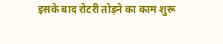इसके बाद रोटरी तोड़ने का काम शुरू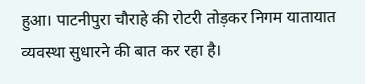हुआ। पाटनीपुरा चौराहे की रोटरी तोड़कर निगम यातायात व्यवस्था सुधारने की बात कर रहा है।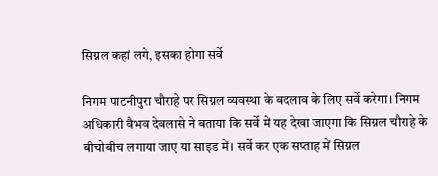सिग्नल कहां लगे, इसका होगा सर्वे

निगम पाटनीपुरा चौराहे पर सिग्नल व्यवस्था के बदलाव के लिए सर्वे करेगा। निगम अधिकारी वैभव देवलासे ने बताया कि सर्वे में यह देखा जाएगा कि सिग्नल चौराहे के बीचोबीच लगाया जाए या साइड में। सर्वे कर एक सप्ताह में सिग्नल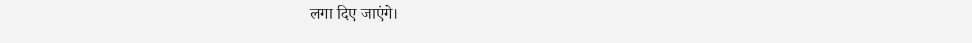लगा दिए जाएंगे।